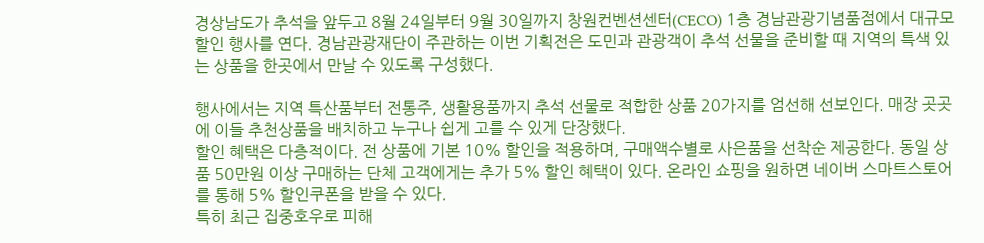경상남도가 추석을 앞두고 8월 24일부터 9월 30일까지 창원컨벤션센터(CECO) 1층 경남관광기념품점에서 대규모 할인 행사를 연다. 경남관광재단이 주관하는 이번 기획전은 도민과 관광객이 추석 선물을 준비할 때 지역의 특색 있는 상품을 한곳에서 만날 수 있도록 구성했다.

행사에서는 지역 특산품부터 전통주, 생활용품까지 추석 선물로 적합한 상품 20가지를 엄선해 선보인다. 매장 곳곳에 이들 추천상품을 배치하고 누구나 쉽게 고를 수 있게 단장했다.
할인 혜택은 다층적이다. 전 상품에 기본 10% 할인을 적용하며, 구매액수별로 사은품을 선착순 제공한다. 동일 상품 50만원 이상 구매하는 단체 고객에게는 추가 5% 할인 혜택이 있다. 온라인 쇼핑을 원하면 네이버 스마트스토어를 통해 5% 할인쿠폰을 받을 수 있다.
특히 최근 집중호우로 피해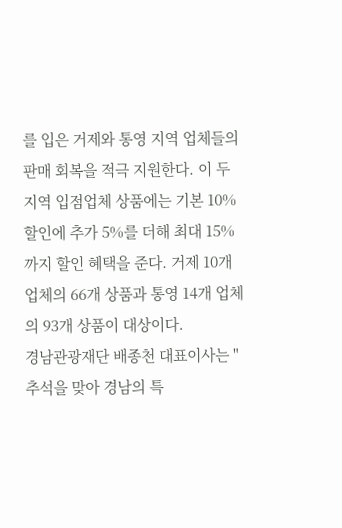를 입은 거제와 통영 지역 업체들의 판매 회복을 적극 지원한다. 이 두 지역 입점업체 상품에는 기본 10% 할인에 추가 5%를 더해 최대 15%까지 할인 혜택을 준다. 거제 10개 업체의 66개 상품과 통영 14개 업체의 93개 상품이 대상이다.
경남관광재단 배종천 대표이사는 "추석을 맞아 경남의 특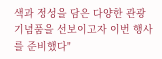색과 정성을 담은 다양한 관광기념품을 선보이고자 이번 행사를 준비했다"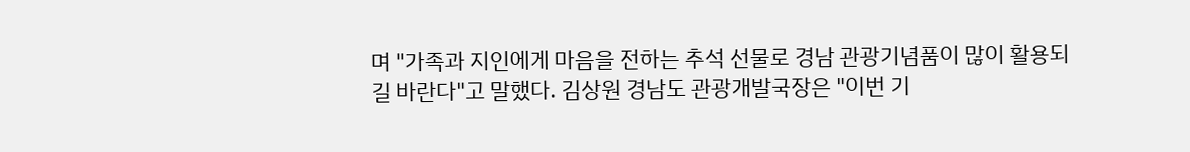며 "가족과 지인에게 마음을 전하는 추석 선물로 경남 관광기념품이 많이 활용되길 바란다"고 말했다. 김상원 경남도 관광개발국장은 "이번 기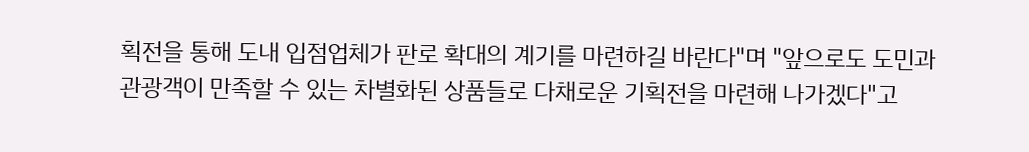획전을 통해 도내 입점업체가 판로 확대의 계기를 마련하길 바란다"며 "앞으로도 도민과 관광객이 만족할 수 있는 차별화된 상품들로 다채로운 기획전을 마련해 나가겠다"고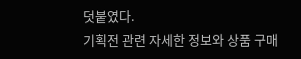덧붙였다.
기획전 관련 자세한 정보와 상품 구매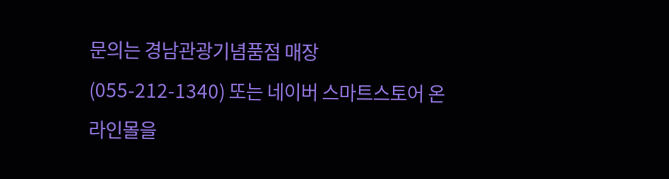문의는 경남관광기념품점 매장(055-212-1340) 또는 네이버 스마트스토어 온라인몰을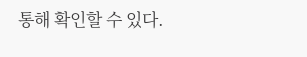통해 확인할 수 있다.